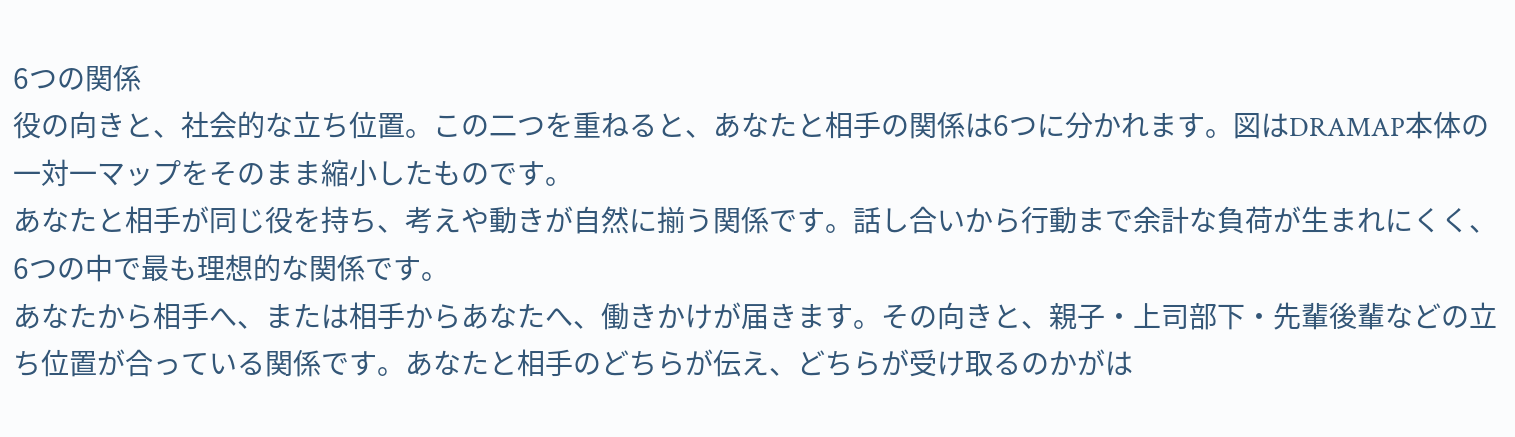6つの関係
役の向きと、社会的な立ち位置。この二つを重ねると、あなたと相手の関係は6つに分かれます。図はDRAMAP本体の一対一マップをそのまま縮小したものです。
あなたと相手が同じ役を持ち、考えや動きが自然に揃う関係です。話し合いから行動まで余計な負荷が生まれにくく、6つの中で最も理想的な関係です。
あなたから相手へ、または相手からあなたへ、働きかけが届きます。その向きと、親子・上司部下・先輩後輩などの立ち位置が合っている関係です。あなたと相手のどちらが伝え、どちらが受け取るのかがは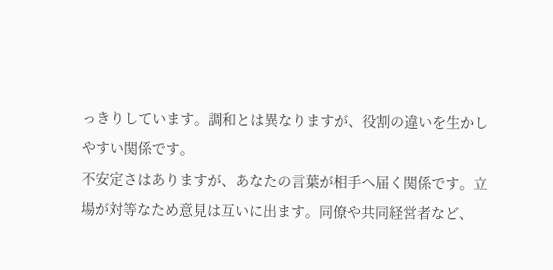っきりしています。調和とは異なりますが、役割の違いを生かしやすい関係です。
不安定さはありますが、あなたの言葉が相手へ届く関係です。立場が対等なため意見は互いに出ます。同僚や共同経営者など、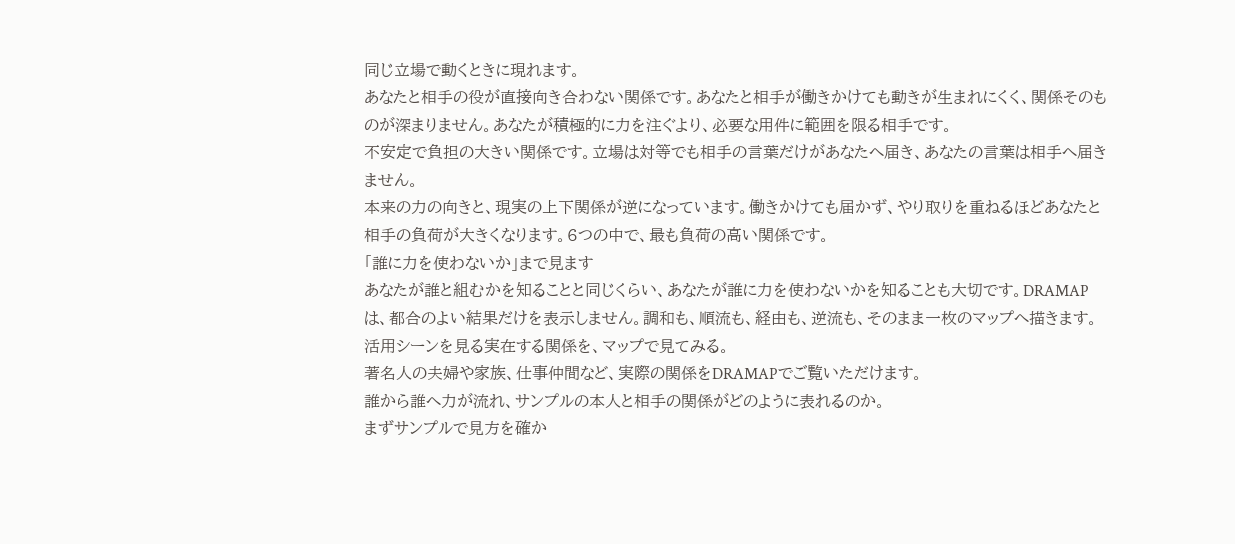同じ立場で動くときに現れます。
あなたと相手の役が直接向き合わない関係です。あなたと相手が働きかけても動きが生まれにくく、関係そのものが深まりません。あなたが積極的に力を注ぐより、必要な用件に範囲を限る相手です。
不安定で負担の大きい関係です。立場は対等でも相手の言葉だけがあなたへ届き、あなたの言葉は相手へ届きません。
本来の力の向きと、現実の上下関係が逆になっています。働きかけても届かず、やり取りを重ねるほどあなたと相手の負荷が大きくなります。6つの中で、最も負荷の高い関係です。
「誰に力を使わないか」まで見ます
あなたが誰と組むかを知ることと同じくらい、あなたが誰に力を使わないかを知ることも大切です。DRAMAPは、都合のよい結果だけを表示しません。調和も、順流も、経由も、逆流も、そのまま一枚のマップへ描きます。
活用シーンを見る実在する関係を、マップで見てみる。
著名人の夫婦や家族、仕事仲間など、実際の関係をDRAMAPでご覧いただけます。
誰から誰へ力が流れ、サンプルの本人と相手の関係がどのように表れるのか。
まずサンプルで見方を確か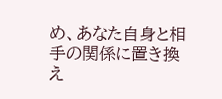め、あなた自身と相手の関係に置き換え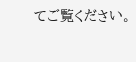てご覧ください。